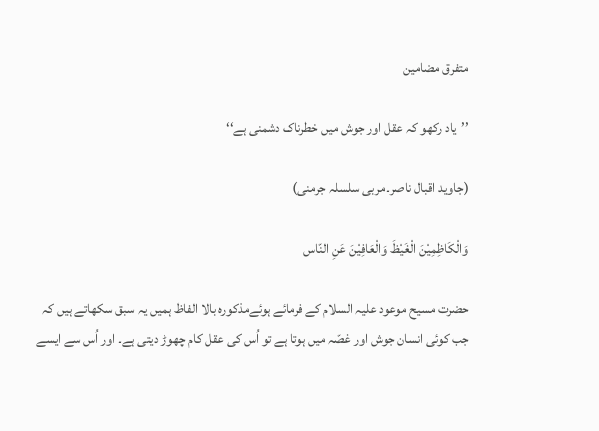متفرق مضامین

’’یاد رکھو کہ عقل اور جوش میں خطرناک دشمنی ہے‘‘

(جاوید اقبال ناصر۔مربی سلسلہ جرمنی)

وَالْکَاظِمِیْنَ الْغَیْظَ وَالْعَافِیْنَ عَنِ النّاس

حضرت مسیح موعود علیہ السلام کے فرمائے ہوئےمذکورہ بالا الفاظ ہمیں یہ سبق سکھاتے ہیں کہ جب کوئی انسان جوش اور غصّہ میں ہوتا ہے تو اُس کی عقل کام چھوڑ دیتی ہے۔ اور اُس سے ایسے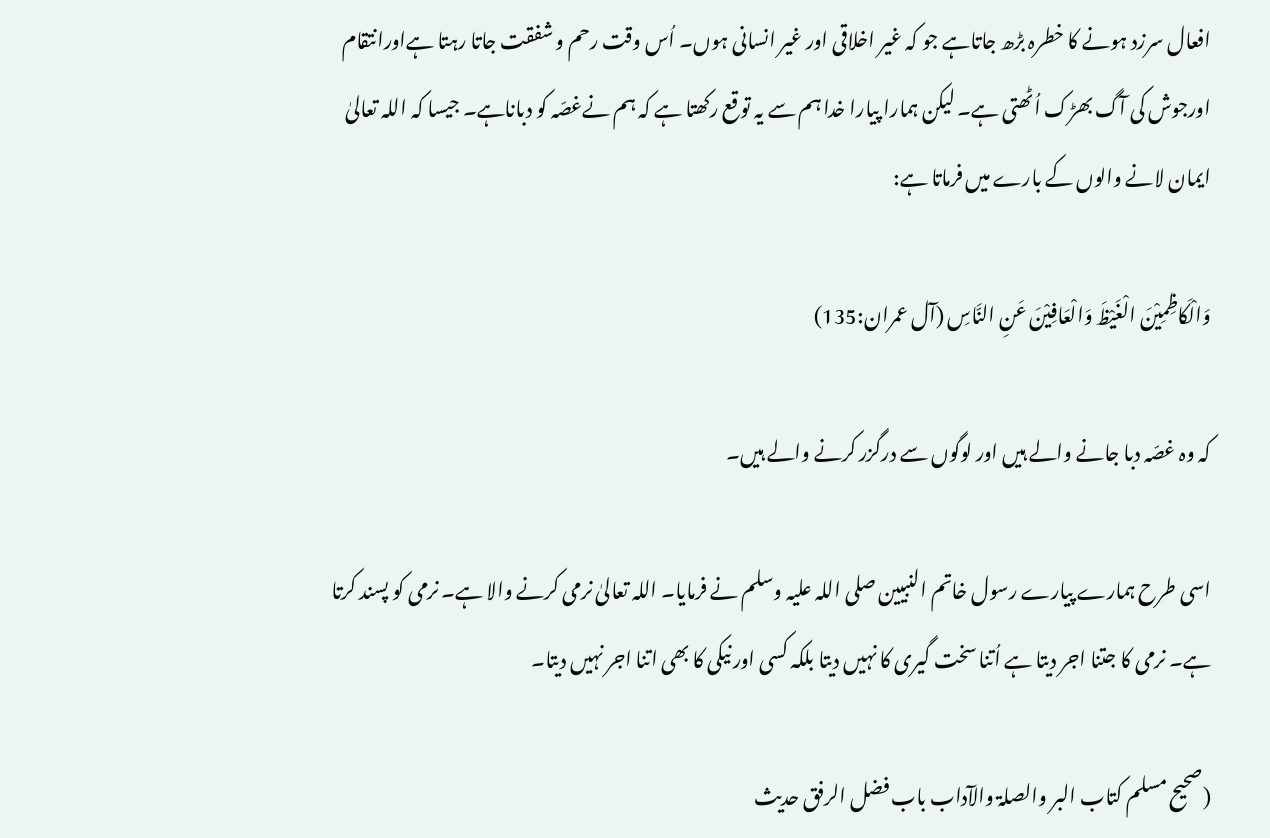افعال سرزد ہونے کا خطرہ بڑھ جاتاہے جو کہ غیر اخلاقی اور غیر انسانی ہوں۔ اُس وقت رحم و شفقت جاتا رہتا ہےاورانتقام اورجوش کی آگ بھڑک اُٹھتی ہے۔ لیکن ہمارا پیارا خدا ہم سے یہ توقع رکھتا ہے کہ ہم نےغصّہ کو دباناہے۔ جیسا کہ اللہ تعالیٰ ایمان لانے والوں کے بارے میں فرماتا ہے:

وَالْکَاظِمِیْنَ الْغَیْظَ وَالْعَافِیْنَ عَنِ النَّاسِ (آل عمران:135)

کہ وہ غصّہ دبا جانے والے ہیں اور لوگوں سے درگزر کرنے والے ہیں۔

اسی طرح ہمارے پیارے رسول خاتم النبیین صلی اللہ علیہ وسلم نے فرمایا۔ اللہ تعالیٰ نرمی کرنے والا ہے۔ نرمی کو پسند کرتا ہے۔ نرمی کا جتنا اجر دیتا ہے اُتنا سخت گیری کا نہیں دیتا بلکہ کسی اور نیکی کا بھی اتنا اجر نہیں دیتا۔

(صحیح مسلم کتاب البر والصلۃ والآداب باب فضل الرفق حدیث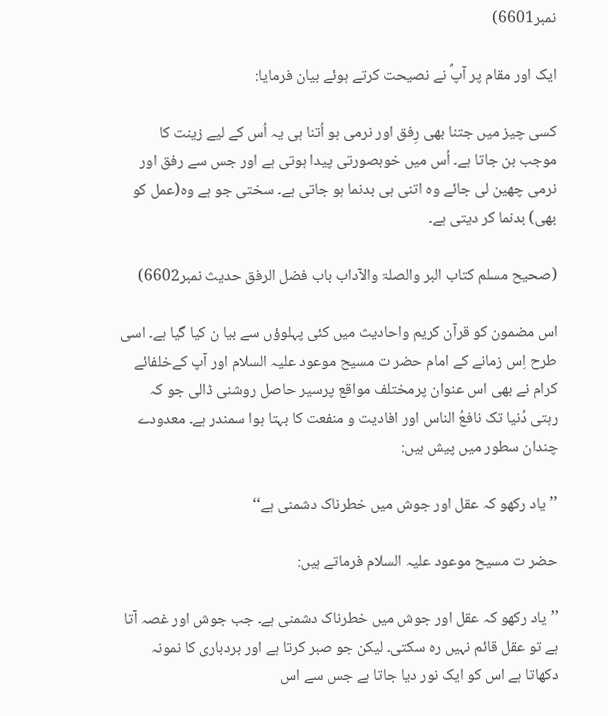نمبر6601)

ایک اور مقام پر آپؐ نے نصیحت کرتے ہوئے بیان فرمایا:

کسی چیز میں جتنا بھی رِفق اور نرمی ہو اُتنا ہی یہ اُس کے لیے زینت کا موجب بن جاتا ہے۔ اُس میں خوبصورتی پیدا ہوتی ہے اور جس سے رفق اور نرمی چھین لی جائے وہ اتنی ہی بدنما ہو جاتی ہے۔ سختی جو ہے وہ(عمل کو بھی) بدنما کر دیتی ہے۔

(صحیح مسلم کتاب البر والصلۃ والآداب باب فضل الرفق حدیث نمبر6602)

اس مضمون کو قرآن کریم واحادیث میں کئی پہلوؤں سے بیا ن کیا گیا ہے۔ اسی طرح اِس زمانے کے امام حضر ت مسیح موعود علیہ السلام اور آپ کےخلفائے کرام نے بھی اس عنوان پرمختلف مواقع پرسیر حاصل روشنی ڈالی جو کہ رہتی دُنیا تک نافعُ الناس اور افادیت و منفعت کا بہتا ہوا سمندر ہے۔ معدودے چندان سطور میں پیش ہیں:

’’یاد رکھو کہ عقل اور جوش میں خطرناک دشمنی ہے‘‘

حضر ت مسیح موعود علیہ السلام فرماتے ہیں:

’’یاد رکھو کہ عقل اور جوش میں خطرناک دشمنی ہے۔ جب جوش اور غصہ آتا ہے تو عقل قائم نہیں رہ سکتی۔ لیکن جو صبر کرتا ہے اور بردباری کا نمونہ دکھاتا ہے اس کو ایک نور دیا جاتا ہے جس سے اس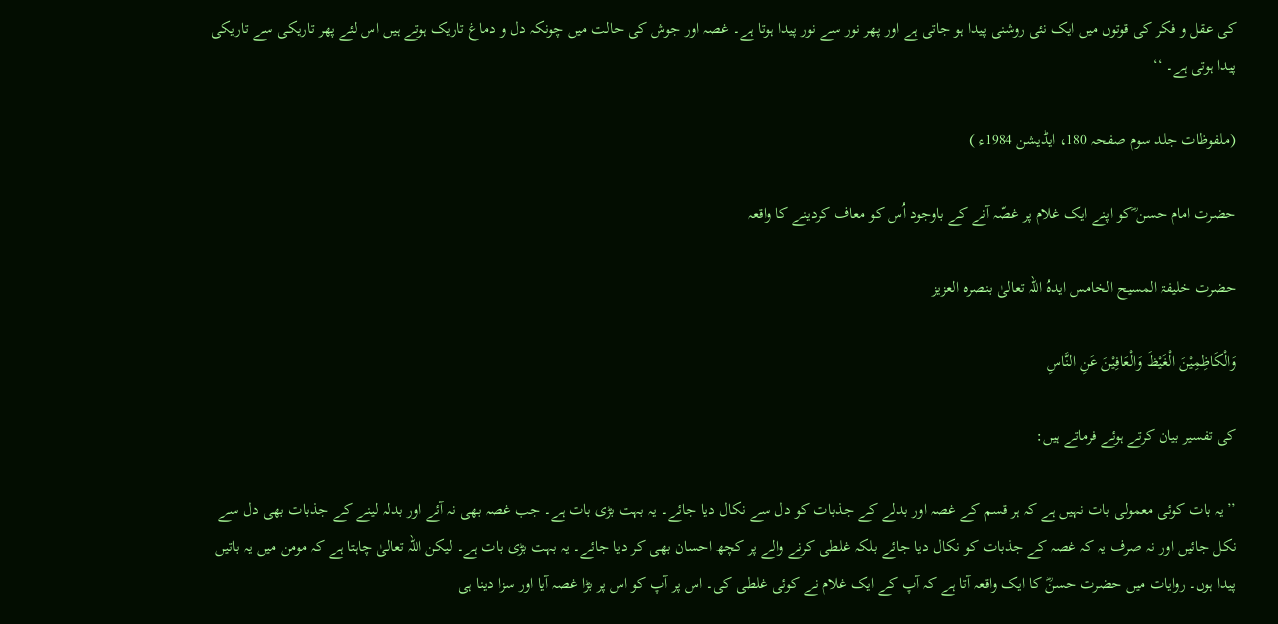کی عقل و فکر کی قوتوں میں ایک نئی روشنی پیدا ہو جاتی ہے اور پھر نور سے نور پیدا ہوتا ہے۔ غصہ اور جوش کی حالت میں چونکہ دل و دماغ تاریک ہوتے ہیں اس لئے پھر تاریکی سے تاریکی پیدا ہوتی ہے۔ ‘‘

(ملفوظات جلد سوم صفحہ 180، ایڈیشن 1984ء )

حضرت امام حسن ؓکو اپنے ایک غلام پر غصّہ آنے کے باوجود اُس کو معاف کردینے کا واقعہ

حضرت خلیفۃ المسیح الخامس ایدہُ اللہ تعالیٰ بنصرہ العزیز

وَالْکَاظِمِیْنَ الْغَیْظَ وَالْعَافِیْنَ عَنِ النَّاسِ

کی تفسیر بیان کرتے ہوئے فرماتے ہیں:

’’یہ بات کوئی معمولی بات نہیں ہے کہ ہر قسم کے غصہ اور بدلے کے جذبات کو دل سے نکال دیا جائے۔ یہ بہت بڑی بات ہے۔ جب غصہ بھی نہ آئے اور بدلہ لینے کے جذبات بھی دل سے نکل جائیں اور نہ صرف یہ کہ غصہ کے جذبات کو نکال دیا جائے بلکہ غلطی کرنے والے پر کچھ احسان بھی کر دیا جائے۔ یہ بہت بڑی بات ہے۔ لیکن اللہ تعالیٰ چاہتا ہے کہ مومن میں یہ باتیں پیدا ہوں۔ روایات میں حضرت حسنؓ کا ایک واقعہ آتا ہے کہ آپ کے ایک غلام نے کوئی غلطی کی۔ اس پر آپ کو اس پر بڑا غصہ آیا اور سزا دینا ہی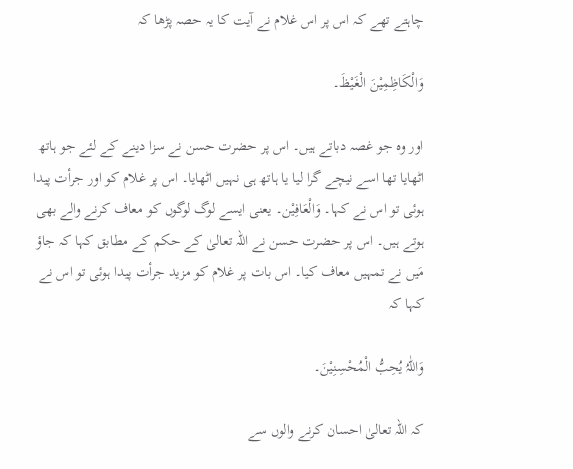چاہتے تھے کہ اس پر اس غلام نے آیت کا یہ حصہ پڑھا کہ

وَالْکَاظِمِیْنَ الْغَیْظَ۔

اور وہ جو غصہ دباتے ہیں۔ اس پر حضرت حسن نے سزا دینے کے لئے جو ہاتھ اٹھایا تھا اسے نیچے گرا لیا یا ہاتھ ہی نہیں اٹھایا۔ اس پر غلام کو اور جرأت پیدا ہوئی تو اس نے کہا۔ وَالْعَافِیْن۔ یعنی ایسے لوگ لوگوں کو معاف کرنے والے بھی ہوتے ہیں۔ اس پر حضرت حسن نے اللہ تعالیٰ کے حکم کے مطابق کہا کہ جاؤ مَیں نے تمہیں معاف کیا۔ اس بات پر غلام کو مزید جرأت پیدا ہوئی تو اس نے کہا کہ

وَاللّٰہُ یُحِبُّ الْمُحْسِنِیْنَ۔

کہ اللہ تعالیٰ احسان کرنے والوں سے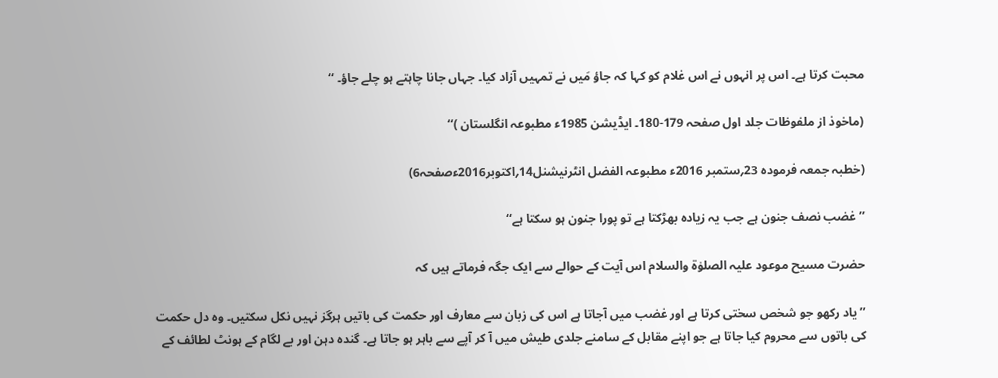محبت کرتا ہے۔ اس پر انہوں نے اس غلام کو کہا کہ جاؤ مَیں نے تمہیں آزاد کیا۔ جہاں جانا چاہتے ہو چلے جاؤ۔ ‘‘

(ماخوذ از ملفوظات جلد اول صفحہ 179-180۔ ایڈیشن 1985ء مطبوعہ انگلستان )‘‘

(خطبہ جمعہ فرمودہ 23؍ستمبر 2016ء مطبوعہ الفضل انٹرنیشنل14؍اکتوبر2016ءصفحہ6)

’’غضب نصف جنون ہے جب یہ زیادہ بھڑکتا ہے تو پورا جنون ہو سکتا ہے‘‘

حضرت مسیح موعود علیہ الصلوٰۃ والسلام اس آیت کے حوالے سے ایک جگہ فرماتے ہیں کہ

’’یاد رکھو جو شخص سختی کرتا ہے اور غضب میں آجاتا ہے اس کی زبان سے معارف اور حکمت کی باتیں ہرگز نہیں نکل سکتیں۔ وہ دل حکمت کی باتوں سے محروم کیا جاتا ہے جو اپنے مقابل کے سامنے جلدی طیش میں آ کر آپے سے باہر ہو جاتا ہے۔ گندہ دہن اور بے لگام کے ہونٹ لطائف کے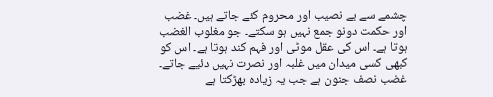چشمے سے بے نصیب اور محروم کئے جاتے ہیں۔ غضب اور حکمت دونو جمع نہیں ہو سکتے۔ جو مغلوب الغضب ہوتا ہے۔ اس کی عقل موٹی اور فہم کند ہوتا ہے۔ اس کو کبھی کسی میدان میں غلبہ اور نصرت نہیں دئیے جاتے۔ غضب نصف جنون ہے جب یہ زیادہ بھڑکتا ہے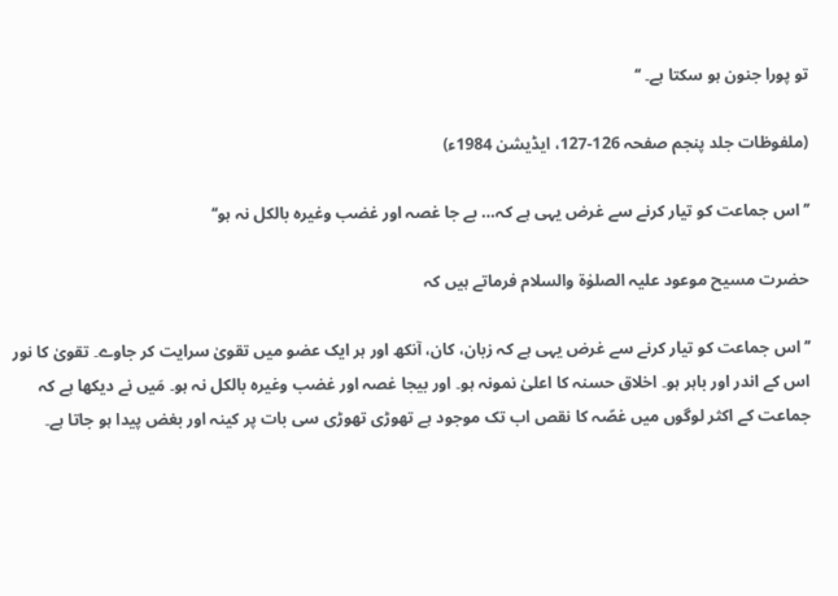تو پورا جنون ہو سکتا ہے۔ ‘‘

(ملفوظات جلد پنجم صفحہ 126-127، ایڈیشن 1984ء)

’’اس جماعت کو تیار کرنے سے غرض یہی ہے کہ… بے جا غصہ اور غضب وغیرہ بالکل نہ ہو‘‘

حضرت مسیح موعود علیہ الصلوٰۃ والسلام فرماتے ہیں کہ

’’اس جماعت کو تیار کرنے سے غرض یہی ہے کہ زبان، کان، آنکھ اور ہر ایک عضو میں تقویٰ سرایت کر جاوے۔ تقویٰ کا نور اس کے اندر اور باہر ہو۔ اخلاق حسنہ کا اعلیٰ نمونہ ہو۔ اور بیجا غصہ اور غضب وغیرہ بالکل نہ ہو۔ مَیں نے دیکھا ہے کہ جماعت کے اکثر لوگوں میں غصّہ کا نقص اب تک موجود ہے تھوڑی تھوڑی سی بات پر کینہ اور بغض پیدا ہو جاتا ہے۔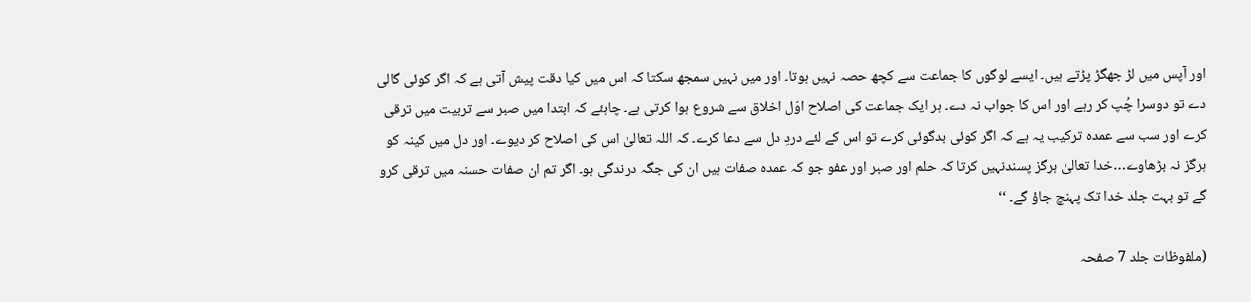اور آپس میں لڑ جھگڑ پڑتے ہیں۔ ایسے لوگوں کا جماعت سے کچھ حصہ نہیں ہوتا۔ اور میں نہیں سمجھ سکتا کہ اس میں کیا دقت پیش آتی ہے کہ اگر کوئی گالی دے تو دوسرا چُپ کر رہے اور اس کا جواب نہ دے۔ ہر ایک جماعت کی اصلاح اوّل اخلاق سے شروع ہوا کرتی ہے۔ چاہئے کہ ابتدا میں صبر سے تربیت میں ترقی کرے اور سب سے عمدہ ترکیب یہ ہے کہ اگر کوئی بدگوئی کرے تو اس کے لئے دردِ دل سے دعا کرے۔ کہ اللہ تعالیٰ اس کی اصلاح کر دیوے۔ اور دل میں کینہ کو ہرگز نہ بڑھاوے…خدا تعالیٰ ہرگز پسندنہیں کرتا کہ حلم اور صبر اور عفو جو کہ عمدہ صفات ہیں ان کی جگہ درندگی ہو۔ اگر تم ان صفات حسنہ میں ترقی کرو گے تو بہت جلد خدا تک پہنچ جاؤ گے۔ ‘‘

(ملفوظات جلد 7 صفحہ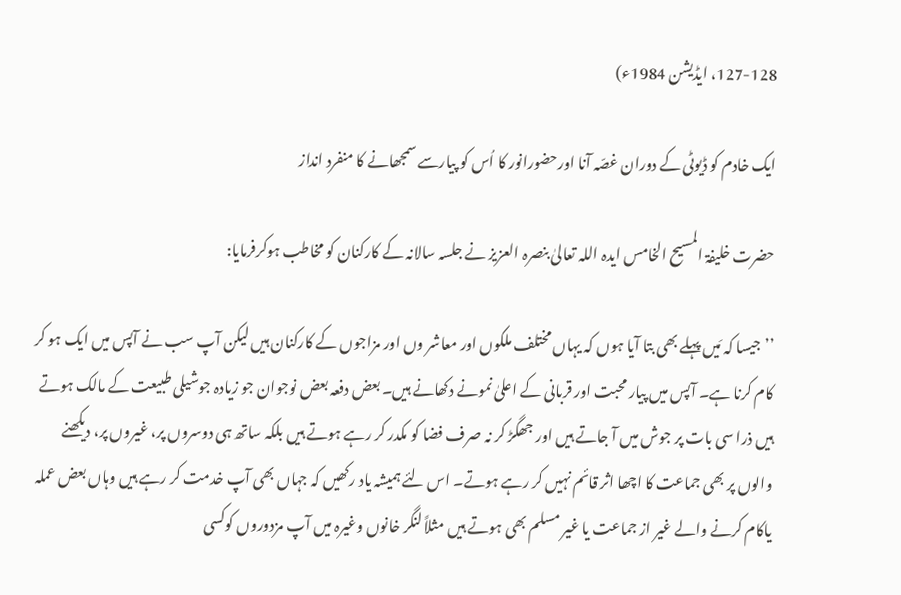127-128، ایڈیشن 1984ء)

ایک خادم کو ڈیوٹی کے دوران غصّہ آنا اورحضورانور کا اُس کو پیارسے سمجھانے کا منفرد انداز

حضرت خلیفۃ المسیح الخامس ایدہ اللہ تعالیٰ بنصرہ العزیز نے جلسہ سالانہ کے کارکنان کو مخاطب ہوکرفرمایا:

’’جیسا کہ مَیں پہلے بھی بتا آیا ہوں کہ یہاں مختلف ملکوں اور معاشر وں اور مزاجوں کے کارکنان ہیں لیکن آپ سب نے آپس میں ایک ہو کر کام کرنا ہے۔ آپس میں پیار محبت اور قربانی کے اعلیٰ نمونے دکھانے ہیں۔ بعض دفعہ بعض نوجوان جو زیادہ جوشیلی طبیعت کے مالک ہوتے ہیں ذرا سی بات پر جوش میں آ جاتے ہیں اور جھگڑ کر نہ صرف فضا کو مکدر کر رہے ہوتے ہیں بلکہ ساتھ ہی دوسروں پر، غیروں پر، دیکھنے والوں پر بھی جماعت کا اچھا اثر قائم نہیں کر رہے ہوتے۔ اس لئے ہمیشہ یاد رکھیں کہ جہاں بھی آپ خدمت کر رہے ہیں وہاں بعض عملہ یاکام کرنے والے غیر از جماعت یا غیر مسلم بھی ہوتے ہیں مثلاً لنگر خانوں وغیرہ میں آپ مزدوروں کوکسی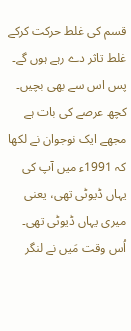قسم کی غلط حرکت کرکے غلط تاثر دے رہے ہوں گے۔ پس اس سے بھی بچیں۔ کچھ عرصے کی بات ہے مجھے ایک نوجوان نے لکھا کہ 1991ء میں آپ کی یہاں ڈیوٹی تھی، یعنی میری یہاں ڈیوٹی تھی۔ اُس وقت مَیں نے لنگر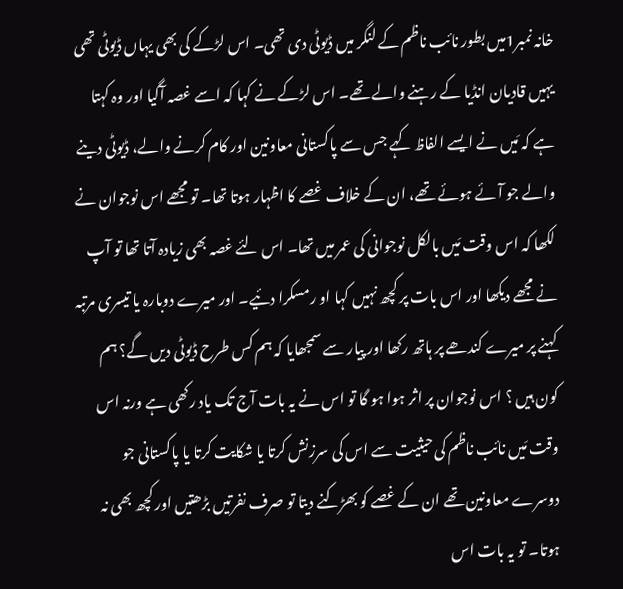خانہ نمبر1میں بطور نائب ناظم کے لنگر میں ڈیوٹی دی تھی۔ اس لڑکے کی بھی یہاں ڈیوٹی تھی یہیں قادیان انڈیا کے رہنے والے تھے۔ اس لڑکے نے کہا کہ اسے غصہ آگیا اور وہ کہتا ہے کہ مَیں نے ایسے الفاظ کہے جس سے پاکستانی معاونین اور کام کرنے والے، ڈیوٹی دینے والے جو آئے ہوئے تھے، ان کے خلاف غصے کا اظہار ہوتا تھا۔ تو مجھے اس نوجوان نے لکھا کہ اس وقت مَیں بالکل نوجوانی کی عمر میں تھا۔ اس لئے غصہ بھی زیادہ آتا تھا تو آپ نے مجھے دیکھا اور اس بات پر کچھ نہیں کہا او رمسکرا دئیے۔ اور میرے دوبارہ یا تیسری مرتبہ کہنے پر میرے کندھے پر ہاتھ رکھا اور پیار سے سمجھایا کہ ہم کس طرح ڈیوٹی دیں گے؟ ہم کون ہیں ؟ اس نوجوان پر اثر ہوا ہو گا تو اس نے یہ بات آج تک یاد رکھی ہے ورنہ اس وقت مَیں نائب ناظم کی حیثیت سے اس کی سرزنش کرتا یا شکایت کرتا یا پاکستانی جو دوسرے معاونین تھے ان کے غصے کو بھڑکنے دیتا تو صرف نفرتیں بڑھتیں اور کچھ بھی نہ ہوتا۔ تو یہ بات اس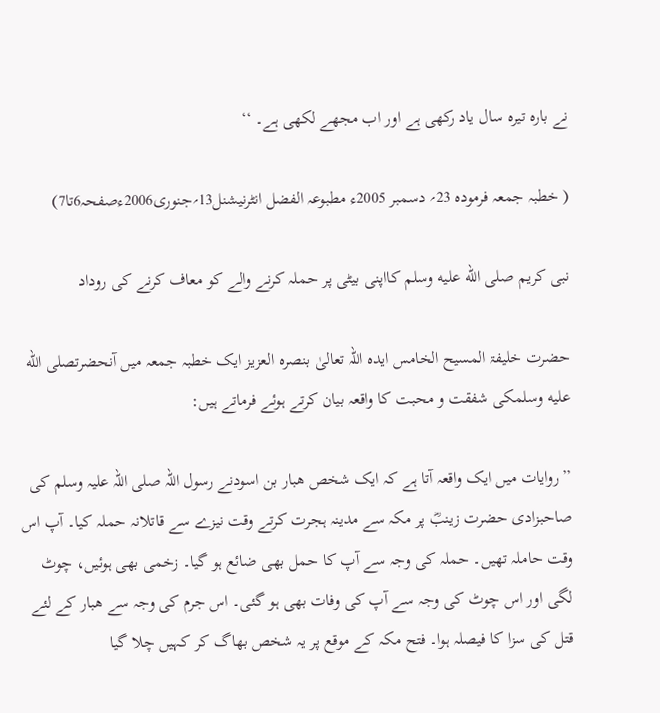نے بارہ تیرہ سال یاد رکھی ہے اور اب مجھے لکھی ہے۔ ‘‘

( خطبہ جمعہ فرمودہ 23؍ دسمبر 2005ء مطبوعہ الفضل انٹرنیشنل13؍جنوری2006ءصفحہ6تا7)

نبی کریم صلى الله عليه وسلم کااپنی بیٹی پر حملہ کرنے والے کو معاف کرنے کی روداد

حضرت خلیفۃ المسیح الخامس ایدہ اللہ تعالیٰ بنصرہ العزیز ایک خطبہ جمعہ میں آنحضرتصلى الله عليه وسلمکی شفقت و محبت کا واقعہ بیان کرتے ہوئے فرماتے ہیں:

’’روایات میں ایک واقعہ آتا ہے کہ ایک شخص ھبار بن اسودنے رسول اللہ صلی اللہ علیہ وسلم کی صاحبزادی حضرت زینبؓ پر مکہ سے مدینہ ہجرت کرتے وقت نیزے سے قاتلانہ حملہ کیا۔ آپ اس وقت حاملہ تھیں۔ حملہ کی وجہ سے آپ کا حمل بھی ضائع ہو گیا۔ زخمی بھی ہوئیں، چوٹ لگی اور اس چوٹ کی وجہ سے آپ کی وفات بھی ہو گئی۔ اس جرم کی وجہ سے ھبار کے لئے قتل کی سزا کا فیصلہ ہوا۔ فتح مکہ کے موقع پر یہ شخص بھاگ کر کہیں چلا گیا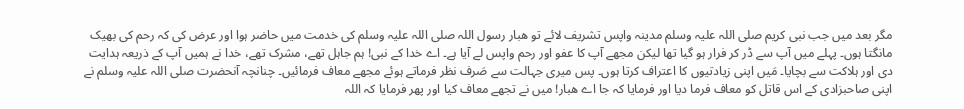مگر بعد میں جب نبی کریم صلی اللہ علیہ وسلم مدینہ واپس تشریف لائے تو ھبار رسول اللہ صلی اللہ علیہ وسلم کی خدمت میں حاضر ہوا اور عرض کی کہ رحم کی بھیک مانگتا ہوں۔ پہلے میں آپ سے ڈر کر فرار ہو گیا تھا لیکن مجھے آپ کا عفو اور رحم واپس لے آیا ہے۔ اے خدا کے نبی! ہم جاہل تھے، مشرک تھے، خدا نے ہمیں آپ کے ذریعہ ہدایت دی اور ہلاکت سے بچایا۔ مَیں اپنی زیادتیوں کا اعتراف کرتا ہوں۔ پس میری جہالت سے صَرف نظر فرماتے ہوئے مجھے معاف فرمائیں۔ چنانچہ آنحضرت صلی اللہ علیہ وسلم نے اپنی صاحبزادی کے اس قاتل کو معاف فرما دیا اور فرمایا کہ جا اے ھبار! میں نے تجھے معاف کیا اور پھر فرمایا کہ اللہ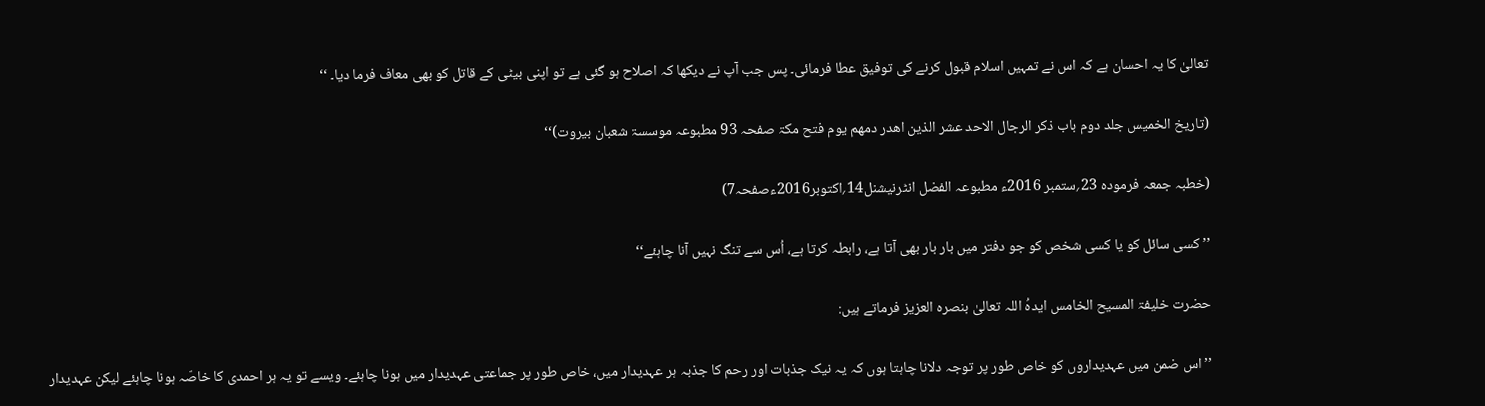تعالیٰ کا یہ احسان ہے کہ اس نے تمہیں اسلام قبول کرنے کی توفیق عطا فرمائی۔ پس جب آپ نے دیکھا کہ اصلاح ہو گئی ہے تو اپنی بیٹی کے قاتل کو بھی معاف فرما دیا۔ ‘‘

(تاریخ الخمیس جلد دوم باب ذکر الرجال الاحد عشر الذین اھدر دمھم یوم فتح مکۃ صفحہ 93 مطبوعہ موسسۃ شعبان بیروت)‘‘

(خطبہ جمعہ فرمودہ 23؍ستمبر 2016ء مطبوعہ الفضل انٹرنیشنل14؍اکتوبر2016ءصفحہ7)

’’ کسی سائل کو یا کسی شخص کو جو دفتر میں بار بار بھی آتا ہے، رابطہ کرتا ہے، اُس سے تنگ نہیں آنا چاہئے‘‘

حضرت خلیفۃ المسیح الخامس ایدہُ اللہ تعالیٰ بنصرہ العزیز فرماتے ہیں:

’’اس ضمن میں عہدیداروں کو خاص طور پر توجہ دلانا چاہتا ہوں کہ یہ نیک جذبات اور رحم کا جذبہ ہر عہدیدار میں، خاص طور پر جماعتی عہدیدار میں ہونا چاہئے۔ ویسے تو یہ ہر احمدی کا خاصّہ ہونا چاہئے لیکن عہدیدار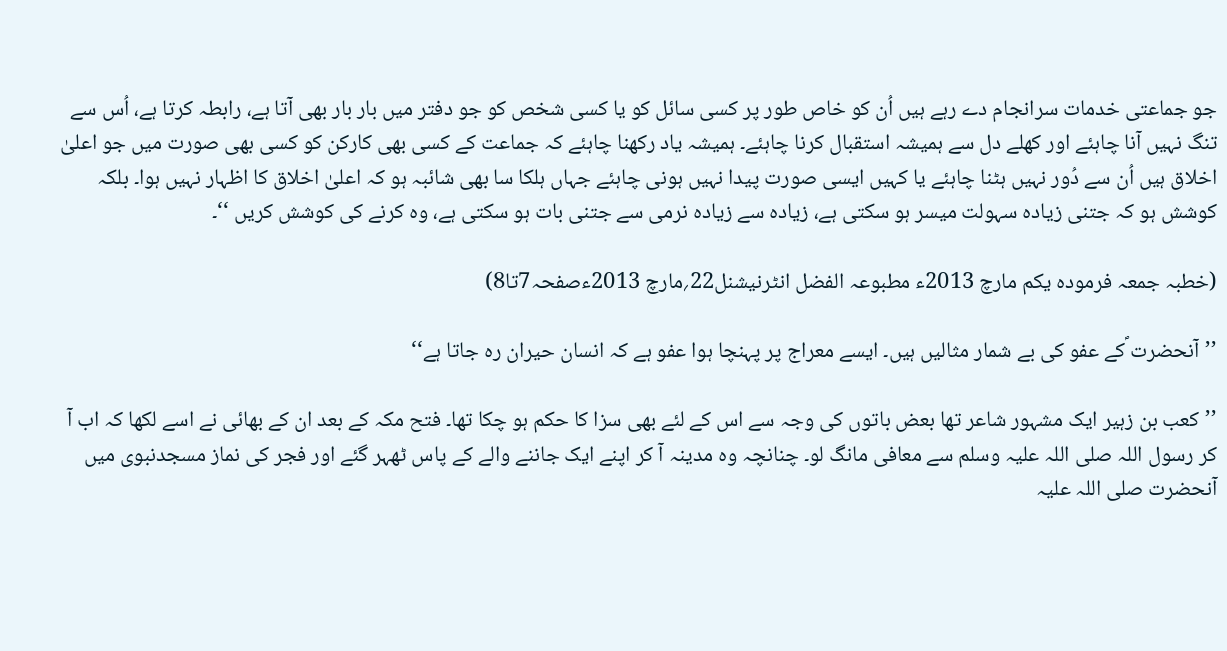جو جماعتی خدمات سرانجام دے رہے ہیں اُن کو خاص طور پر کسی سائل کو یا کسی شخص کو جو دفتر میں بار بار بھی آتا ہے، رابطہ کرتا ہے، اُس سے تنگ نہیں آنا چاہئے اور کھلے دل سے ہمیشہ استقبال کرنا چاہئے۔ ہمیشہ یاد رکھنا چاہئے کہ جماعت کے کسی بھی کارکن کو کسی بھی صورت میں جو اعلیٰ اخلاق ہیں اُن سے دُور نہیں ہٹنا چاہئے یا کہیں ایسی صورت پیدا نہیں ہونی چاہئے جہاں ہلکا سا بھی شائبہ ہو کہ اعلیٰ اخلاق کا اظہار نہیں ہوا۔ بلکہ کوشش ہو کہ جتنی زیادہ سہولت میسر ہو سکتی ہے، زیادہ سے زیادہ نرمی سے جتنی بات ہو سکتی ہے، وہ کرنے کی کوشش کریں ‘‘۔

(خطبہ جمعہ فرمودہ یکم مارچ 2013ء مطبوعہ الفضل انٹرنیشنل22؍مارچ 2013ءصفحہ7تا8)

’’آنحضرت ؐکے عفو کی بے شمار مثالیں ہیں۔ ایسے معراج پر پہنچا ہوا عفو ہے کہ انسان حیران رہ جاتا ہے‘‘

’’کعب بن زہیر ایک مشہور شاعر تھا بعض باتوں کی وجہ سے اس کے لئے بھی سزا کا حکم ہو چکا تھا۔ فتح مکہ کے بعد ان کے بھائی نے اسے لکھا کہ اب آ کر رسول اللہ صلی اللہ علیہ وسلم سے معافی مانگ لو۔ چنانچہ وہ مدینہ آ کر اپنے ایک جاننے والے کے پاس ٹھہر گئے اور فجر کی نماز مسجدنبوی میں آنحضرت صلی اللہ علیہ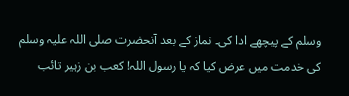وسلم کے پیچھے ادا کی۔ نماز کے بعد آنحضرت صلی اللہ علیہ وسلم کی خدمت میں عرض کیا کہ یا رسول اللہ! کعب بن زہیر تائب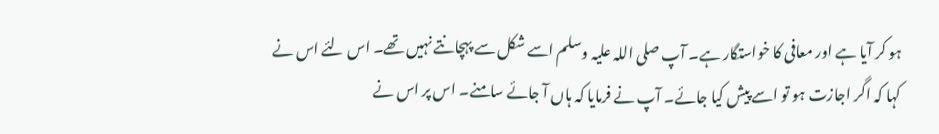ہو کر آیا ہے اور معافی کا خواستگار ہے۔ آپ صلی اللہ علیہ وسلم اسے شکل سے پہچانتے نہیں تھے۔ اس لئے اس نے کہا کہ اگر اجازت ہو تو اسے پیش کیا جائے۔ آپ نے فرمایا کہ ہاں آ جائے سامنے۔ اس پر اس نے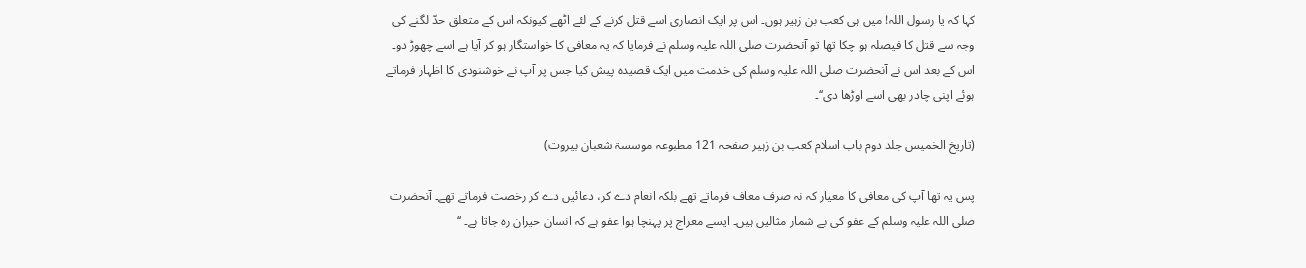کہا کہ یا رسول اللہ! میں ہی کعب بن زہیر ہوں۔ اس پر ایک انصاری اسے قتل کرنے کے لئے اٹھے کیونکہ اس کے متعلق حدّ لگنے کی وجہ سے قتل کا فیصلہ ہو چکا تھا تو آنحضرت صلی اللہ علیہ وسلم نے فرمایا کہ یہ معافی کا خواستگار ہو کر آیا ہے اسے چھوڑ دو۔ اس کے بعد اس نے آنحضرت صلی اللہ علیہ وسلم کی خدمت میں ایک قصیدہ پیش کیا جس پر آپ نے خوشنودی کا اظہار فرماتے ہوئے اپنی چادر بھی اسے اوڑھا دی‘‘۔

(تاریخ الخمیس جلد دوم باب اسلام کعب بن زہیر صفحہ 121 مطبوعہ موسسۃ شعبان بیروت)

پس یہ تھا آپ کی معافی کا معیار کہ نہ صرف معاف فرماتے تھے بلکہ انعام دے کر، دعائیں دے کر رخصت فرماتے تھے۔ آنحضرت صلی اللہ علیہ وسلم کے عفو کی بے شمار مثالیں ہیں۔ ایسے معراج پر پہنچا ہوا عفو ہے کہ انسان حیران رہ جاتا ہے۔ ‘‘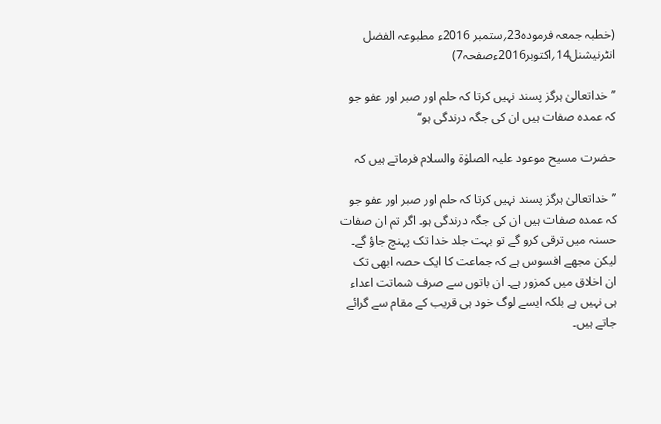(خطبہ جمعہ فرمودہ23؍ستمبر 2016ء مطبوعہ الفضل انٹرنیشنل14؍اکتوبر2016ءصفحہ7)

’’خداتعالیٰ ہرگز پسند نہیں کرتا کہ حلم اور صبر اور عفو جو کہ عمدہ صفات ہیں ان کی جگہ درندگی ہو‘‘

حضرت مسیح موعود علیہ الصلوٰۃ والسلام فرماتے ہیں کہ

’’خداتعالیٰ ہرگز پسند نہیں کرتا کہ حلم اور صبر اور عفو جو کہ عمدہ صفات ہیں ان کی جگہ درندگی ہو۔ اگر تم ان صفات حسنہ میں ترقی کرو گے تو بہت جلد خدا تک پہنچ جاؤ گے۔ لیکن مجھے افسوس ہے کہ جماعت کا ایک حصہ ابھی تک ان اخلاق میں کمزور ہے۔ ان باتوں سے صرف شماتت اعداء ہی نہیں ہے بلکہ ایسے لوگ خود ہی قریب کے مقام سے گرائے جاتے ہیں۔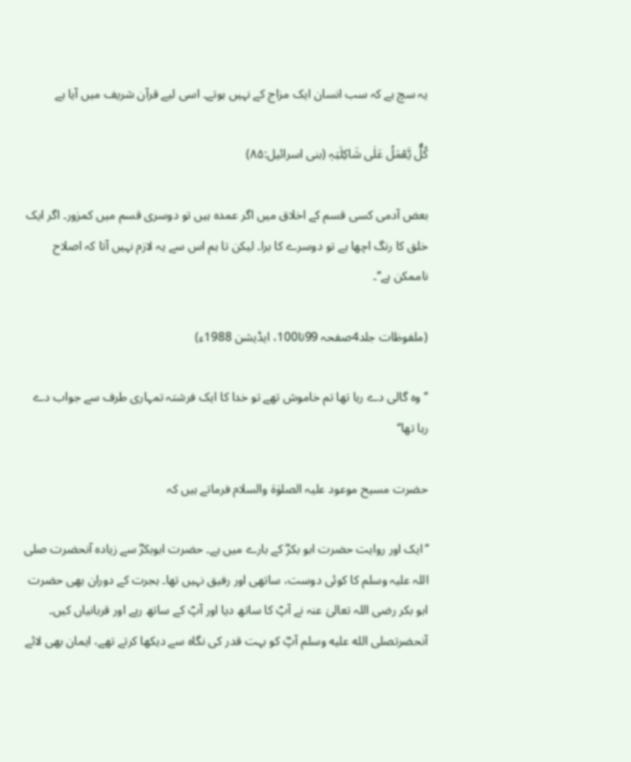یہ سچ ہے کہ سب انسان ایک مزاج کے نہیں ہوتے۔ اسی لیے قرآن شریف میں آیا ہے

کُلٌّ یَّعْمَلُ عَلٰی شَاکِلَتِہٖ (بنی اسرائیل:۸۵)

بعض آدمی کسی قسم کے اخلاق میں اگر عمدہ ہیں تو دوسری قسم میں کمزور۔ اگر ایک خلق کا رنگ اچھا ہے تو دوسرے کا برا۔ لیکن تا ہم اس سے یہ لازم نہیں آتا کہ اصلاح ناممکن ہے‘‘۔

(ملفوظات جلد4صفحہ 99تا100، ایڈیشن 1988ء)

’’وہ گالی دے رہا تھا تم خاموش تھے تو خدا کا ایک فرشتہ تمہاری طرف سے جواب دے رہا تھا‘‘

حضرت مسیح موعود علیہ الصلوٰۃ والسلام فرماتے ہیں کہ

’’ایک اور روایت حضرت ابو بکرؓ کے بارے میں ہے۔ حضرت ابوبکرؓ سے زیادہ آنحضرت صلی اللہ علیہ وسلم کا کوئی دوست، ساتھی اور رفیق نہیں تھا۔ ہجرت کے دوران بھی حضرت ابو بکر رضی اللہ تعالیٰ عنہ نے آپؐ کا ساتھ دیا اور آپؐ کے ساتھ رہے اور قربانیاں کیں۔ آنحضرتصلى الله عليه وسلم آپؓ کو بہت قدر کی نگاہ سے دیکھا کرتے تھے، ایمان بھی لائے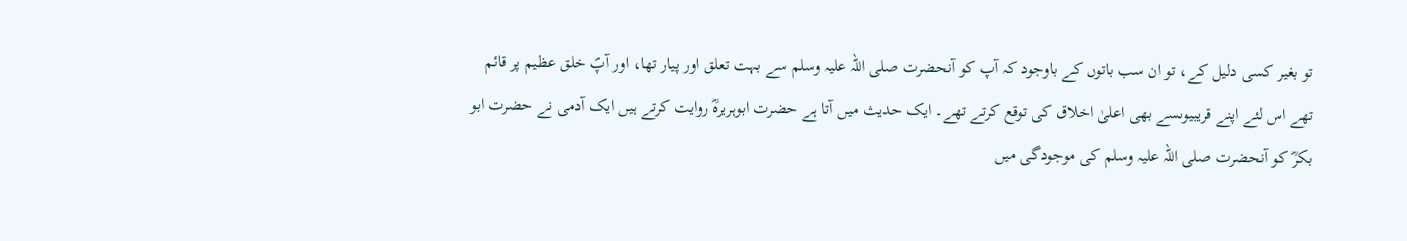تو بغیر کسی دلیل کے، تو ان سب باتوں کے باوجود کہ آپ کو آنحضرت صلی اللہ علیہ وسلم سے بہت تعلق اور پیار تھا، اور آپؐ خلق عظیم پر قائم تھے اس لئے اپنے قریبیوںسے بھی اعلیٰ اخلاق کی توقع کرتے تھے۔ ایک حدیث میں آتا ہے حضرت ابوہریرہؓ روایت کرتے ہیں ایک آدمی نے حضرت ابو بکرؓ کو آنحضرت صلی اللہ علیہ وسلم کی موجودگی میں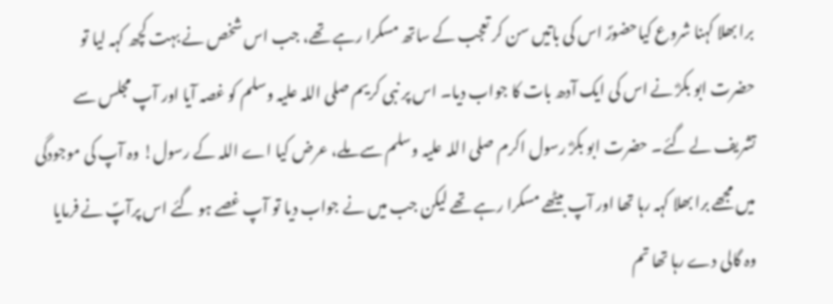برا بھلا کہنا شروع کیاحضورؐ اس کی باتیں سن کر تعجب کے ساتھ مسکرا رہے تھے، جب اس شخص نے بہت کچھ کہہ لیا تو حضرت ابو بکرؓ نے اس کی ایک آدھ بات کا جواب دیا۔ اس پر نبی کریم صلی اللہ علیہ وسلم کو غصہ آیا اور آپ مجلس سے تشریف لے گئے۔ حضرت ابو بکرؓ رسول اکرم صلی اللہ علیہ وسلم سے ملے، عرض کیا اے اللہ کے رسول! وہ آپ کی موجودگی میں مجھے برا بھلا کہہ رہا تھا اور آپ بیٹھے مسکرا رہے تھے لیکن جب میں نے جواب دیا تو آپ غصے ہو گئے اس پرآپؐ نے فرمایا وہ گالی دے رہا تھا تم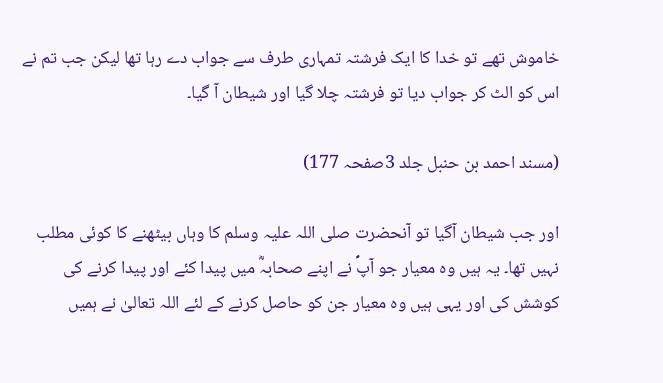خاموش تھے تو خدا کا ایک فرشتہ تمہاری طرف سے جواب دے رہا تھا لیکن جب تم نے اس کو الٹ کر جواب دیا تو فرشتہ چلا گیا اور شیطان آ گیا۔

(مسند احمد بن حنبل جلد 3صفحہ 177)

اور جب شیطان آگیا تو آنحضرت صلی اللہ علیہ وسلم کا وہاں بیٹھنے کا کوئی مطلب نہیں تھا۔ یہ ہیں وہ معیار جو آپؐ نے اپنے صحابہؓ میں پیدا کئے اور پیدا کرنے کی کوشش کی اور یہی ہیں وہ معیار جن کو حاصل کرنے کے لئے اللہ تعالیٰ نے ہمیں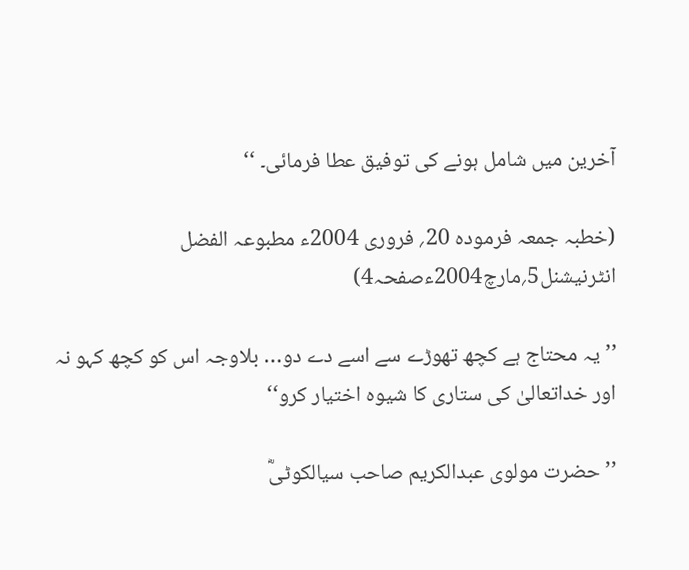آخرین میں شامل ہونے کی توفیق عطا فرمائی۔ ‘‘

(خطبہ جمعہ فرمودہ 20؍ فروری 2004ء مطبوعہ الفضل انٹرنیشنل5؍مارچ2004ءصفحہ4)

’’یہ محتاج ہے کچھ تھوڑے سے اسے دے دو… بلاوجہ اس کو کچھ کہو نہ اور خداتعالیٰ کی ستاری کا شیوہ اختیار کرو‘‘

’’حضرت مولوی عبدالکریم صاحب سیالکوٹیؓ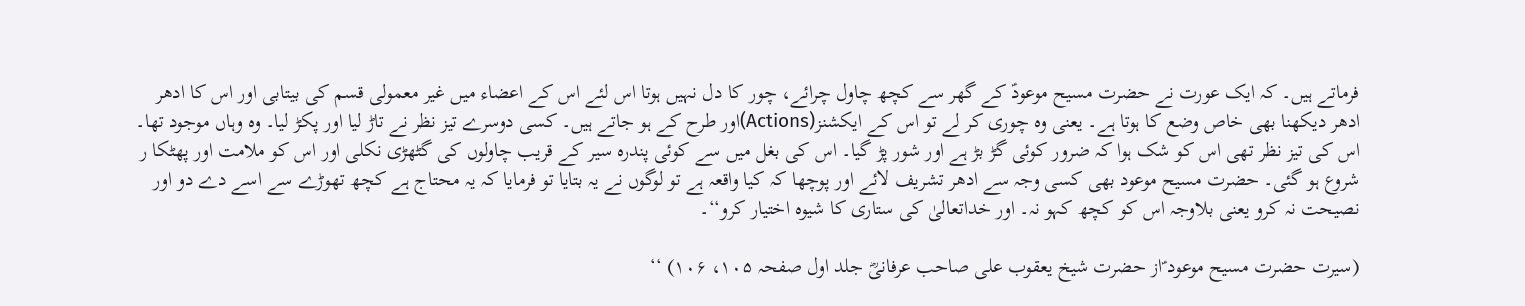فرماتے ہیں۔ کہ ایک عورت نے حضرت مسیح موعودؑ کے گھر سے کچھ چاول چرائے، چور کا دل نہیں ہوتا اس لئے اس کے اعضاء میں غیر معمولی قسم کی بیتابی اور اس کا ادھر ادھر دیکھنا بھی خاص وضع کا ہوتا ہے۔ یعنی وہ چوری کر لے تو اس کے ایکشنز(Actions)اور طرح کے ہو جاتے ہیں۔ کسی دوسرے تیز نظر نے تاڑ لیا اور پکڑ لیا۔ وہ وہاں موجود تھا۔ اس کی تیز نظر تھی اس کو شک ہوا کہ ضرور کوئی گڑ بڑ ہے اور شور پڑ گیا۔ اس کی بغل میں سے کوئی پندرہ سیر کے قریب چاولوں کی گٹھڑی نکلی اور اس کو ملامت اور پھٹکا ر شروع ہو گئی۔ حضرت مسیح موعود بھی کسی وجہ سے ادھر تشریف لائے اور پوچھا کہ کیا واقعہ ہے تو لوگوں نے یہ بتایا تو فرمایا کہ یہ محتاج ہے کچھ تھوڑے سے اسے دے دو اور نصیحت نہ کرو یعنی بلاوجہ اس کو کچھ کہو نہ۔ اور خداتعالیٰ کی ستاری کا شیوہ اختیار کرو‘‘۔

(سیرت حضرت مسیح موعود ؑاز حضرت شیخ یعقوب علی صاحب عرفانیؓ جلد اول صفحہ ۱۰۵، ۱۰۶) ‘‘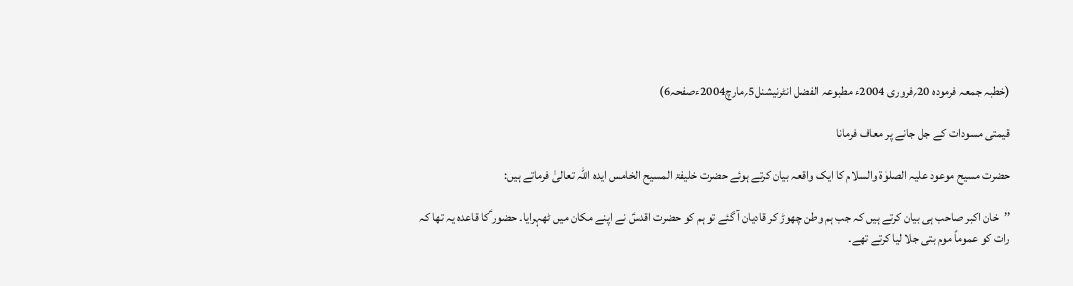(خطبہ جمعہ فرمودہ 20؍فروری 2004ء مطبوعہ الفضل انٹرنیشنل5؍مارچ2004ءصفحہ6)

قیمتی مسودات کے جل جانے پر معاف فرمانا

حضرت مسیح موعود علیہ الصلوٰۃ والسلام کا ایک واقعہ بیان کرتے ہوئے حضرت خلیفۃ المسیح الخامس ایدہ اللہ تعالیٰ فرماتے ہیں:

’’خان اکبر صاحب ہی بیان کرتے ہیں کہ جب ہم وطن چھوڑ کر قادیان آ گئے تو ہم کو حضرت اقدسؑ نے اپنے مکان میں ٹھہرایا۔ حضور ؑکا قاعدہ یہ تھا کہ رات کو عموماً موم بتی جلا لیا کرتے تھے۔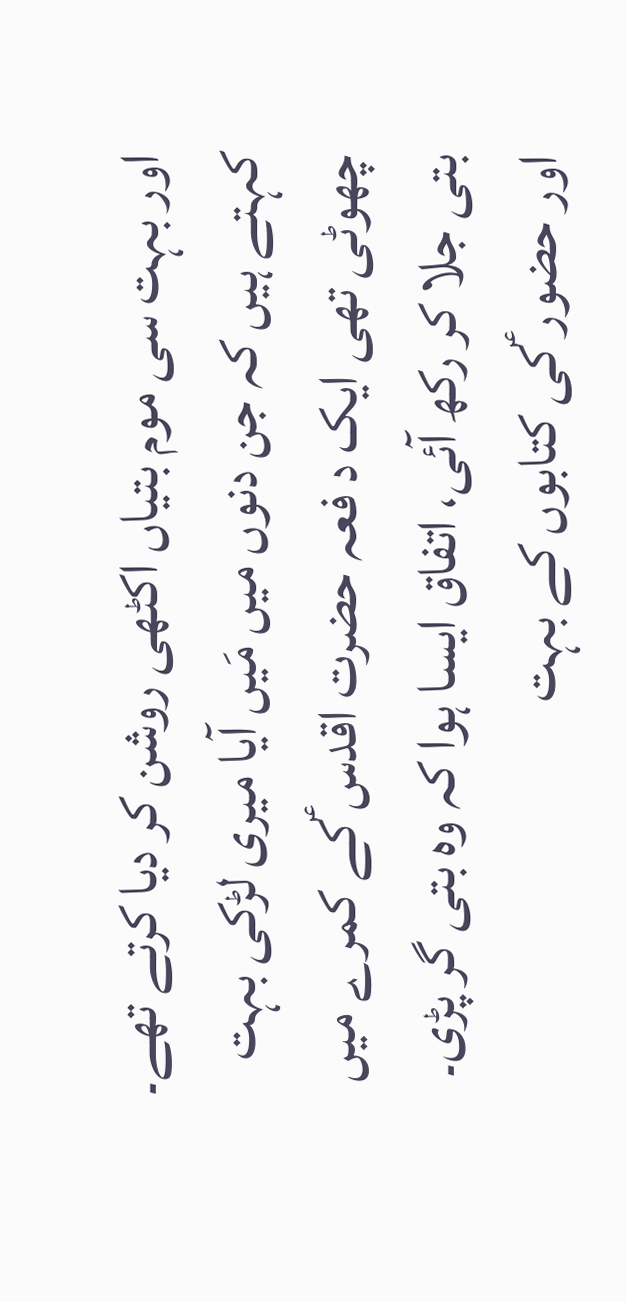اور بہت سی موم بتیاں اکٹھی روشن کر دیا کرتے تھے۔ کہتے ہیں کہ جن دنوں میں مَیں آیا میری لڑکی بہت چھوٹی تھی ایک د فعہ حضرت اقدس ؑکے کمرے میں بتی جلا کر رکھ آئی، اتفاق ایسا ہوا کہ وہ بتی گر پڑی۔ اور حضور ؑکی کتابوں کے بہت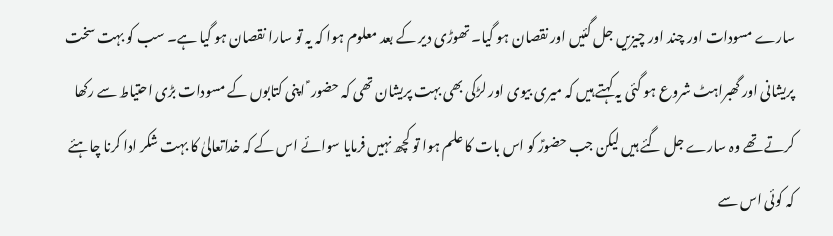سارے مسودات اور چند اور چیزیں جل گئیں اور نقصان ہو گیا۔ تھوڑی دیر کے بعد معلوم ہوا کہ یہ تو سارا نقصان ہو گیا ہے۔ سب کو بہت سخت پریشانی اور گھبراہٹ شروع ہو گئی یہ کہتے ہیں کہ میری بیوی اور لڑکی بھی بہت پریشان تھی کہ حضور ؑ اپنی کتابوں کے مسودات بڑی احتیاط سے رکھا کرتے تھے وہ سارے جل گئے ہیں لیکن جب حضورؑ کو اس بات کا علم ہوا تو کچھ نہیں فرمایا سوائے اس کے کہ خداتعالیٰ کا بہت شکر ادا کرنا چاہئے کہ کوئی اس سے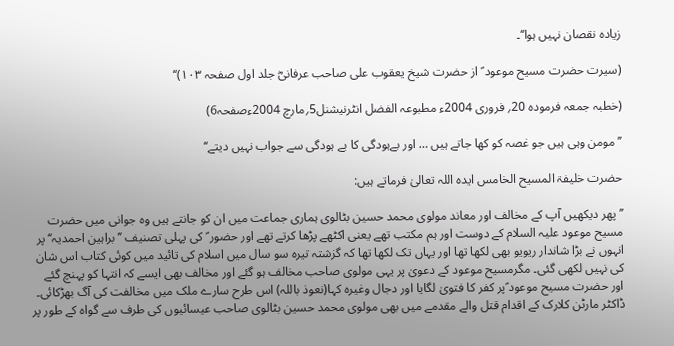زیادہ نقصان نہیں ہوا‘‘۔

(سیرت حضرت مسیح موعود ؑ از حضرت شیخ یعقوب علی صاحب عرفانیؓ جلد اول صفحہ ۱۰۳)‘‘

(خطبہ جمعہ فرمودہ 20؍ فروری 2004ء مطبوعہ الفضل انٹرنیشنل5؍مارچ 2004ءصفحہ6)

’’مومن وہی ہیں جو غصہ کو کھا جاتے ہیں … اور بےہودگی کا بے ہودگی سے جواب نہیں دیتے‘‘

حضرت خلیفۃ المسیح الخامس ایدہ اللہ تعالیٰ فرماتے ہیں:

’’پھر دیکھیں آپ کے مخالف اور معاند مولوی محمد حسین بٹالوی ہماری جماعت میں ان کو جانتے ہیں وہ جوانی میں حضرت مسیح موعود علیہ السلام کے دوست اور ہم مکتب تھے یعنی اکٹھے پڑھا کرتے تھے اور حضور ؑ کی پہلی تصنیف ’’براہین احمدیہ‘‘ پر انہوں نے بڑا شاندار ریویو بھی لکھا تھا اور یہاں تک لکھا تھا کہ گزشتہ تیرہ سو سال میں اسلام کی تائید میں کوئی کتاب اس شان کی نہیں لکھی گئی۔ مگرمسیح موعود کے دعویٰ پر یہی مولوی صاحب مخالف ہو گئے اور مخالف بھی ایسے کہ انتہا کو پہنچ گئے اور حضرت مسیح موعود ؑپر کفر کا فتویٰ لگایا اور دجال وغیرہ کہا(نعوذ باللہ) اس طرح سارے ملک میں مخالفت کی آگ بھڑکائی۔ ڈاکٹر مارٹن کلارک کے اقدام قتل والے مقدمے میں بھی مولوی محمد حسین بٹالوی صاحب عیسائیوں کی طرف سے گواہ کے طور پر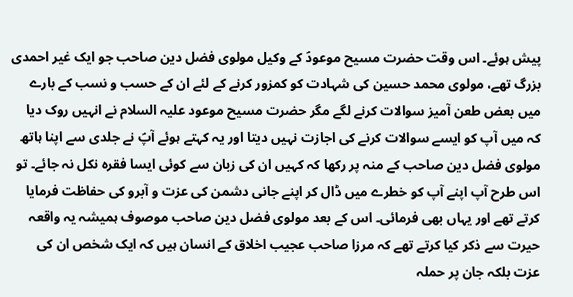پیش ہوئے۔ اس وقت حضرت مسیح موعودؑ کے وکیل مولوی فضل دین صاحب جو ایک غیر احمدی بزرگ تھے، مولوی محمد حسین کی شہادت کو کمزور کرنے کے لئے ان کے حسب و نسب کے بارے میں بعض طعن آمیز سوالات کرنے لگے مگر حضرت مسیح موعود علیہ السلام نے انہیں روک دیا کہ میں آپ کو ایسے سوالات کرنے کی اجازت نہیں دیتا اور یہ کہتے ہوئے آپؑ نے جلدی سے اپنا ہاتھ مولوی فضل دین صاحب کے منہ پر رکھا کہ کہیں ان کی زبان سے کوئی ایسا فقرہ نکل نہ جائے۔ تو اس طرح آپ اپنے آپ کو خطرے میں ڈال کر اپنے جانی دشمن کی عزت و آبرو کی حفاظت فرمایا کرتے تھے اور یہاں بھی فرمائی۔ اس کے بعد مولوی فضل دین صاحب موصوف ہمیشہ یہ واقعہ حیرت سے ذکر کیا کرتے تھے کہ مرزا صاحب عجیب اخلاق کے انسان ہیں کہ ایک شخص ان کی عزت بلکہ جان پر حملہ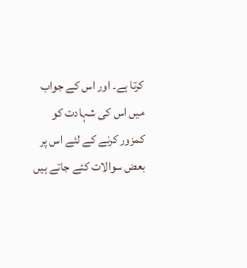کرتا ہے۔ اور اس کے جواب میں اس کی شہادت کو کمزور کرنے کے لئے اس پر بعض سوالات کئے جاتے ہیں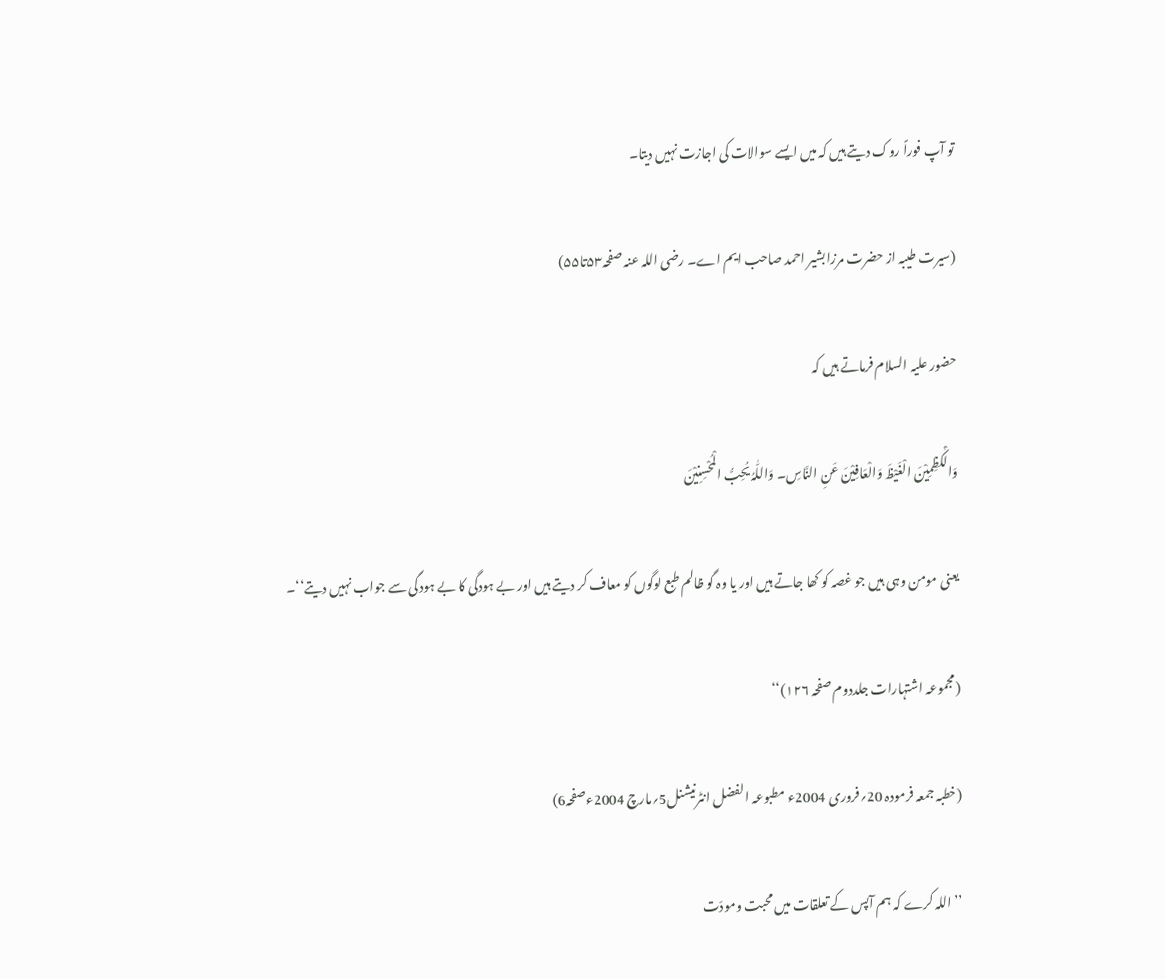تو آپ فوراً روک دیتے ہیں کہ میں ایسے سوالات کی اجازت نہیں دیتا۔

(سیرت طیبہ از حضرت مرزابشیر احمد صاحب ایم اے۔ رضی اللہ عنہ صفحہ۵۳تا۵۵)

حضور علیہ السلام فرماتے ہیں کہ

وَالْکٰظِمِیْنَ الْغَیْظَ وَالْعَافِیْنَ عَنِ النَّاسِ۔ وَاللّٰہُ یُحِبُّ الْمُحْسِنِیْنَ

یعنی مومن وہی ہیں جو غصہ کو کھا جاتے ہیں اور یا وہ گو ظالم طبع لوگوں کو معاف کر دیتے ہیں اور بے ہودگی کا بے ہودگی سے جواب نہیں دیتے‘‘۔

(مجموعہ اشتہارات جلددوم صفحہ ۱۲۶)‘‘

(خطبہ جمعہ فرمودہ 20؍فروری 2004ء مطبوعہ الفضل انٹرنیشنل5؍مارچ 2004ءصفحہ6)

’’اللہ کرے کہ ہم آپس کے تعلقات میں محبت ومودّت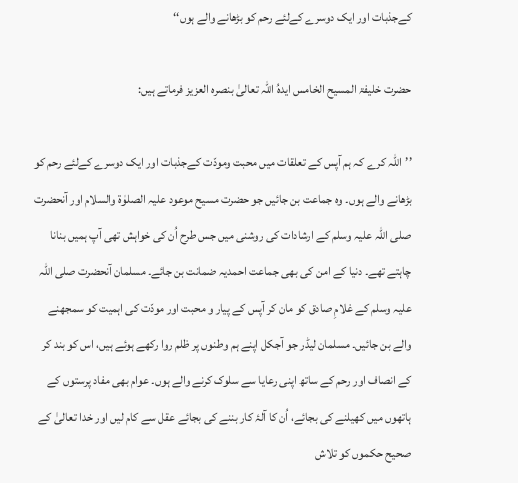کےجذبات اور ایک دوسرے کےلئے رحم کو بڑھانے والے ہوں‘‘

حضرت خلیفۃ المسیح الخامس ایدہُ اللہ تعالیٰ بنصرہ العزیز فرماتے ہیں:

’’اللہ کرے کہ ہم آپس کے تعلقات میں محبت ومودّت کےجذبات اور ایک دوسرے کےلئے رحم کو بڑھانے والے ہوں۔ وہ جماعت بن جائیں جو حضرت مسیح موعود علیہ الصلوٰۃ والسلام اور آنحضرت صلی اللہ علیہ وسلم کے ارشادات کی روشنی میں جس طرح اُن کی خواہش تھی آپ ہمیں بنانا چاہتے تھے۔ دنیا کے امن کی بھی جماعت احمدیہ ضمانت بن جائے۔ مسلمان آنحضرت صلی اللہ علیہ وسلم کے غلامِ صادق کو مان کر آپس کے پیار و محبت اور مودّت کی اہمیت کو سمجھنے والے بن جائیں۔ مسلمان لیڈر جو آجکل اپنے ہم وطنوں پر ظلم روا رکھے ہوئے ہیں، اس کو بند کر کے انصاف اور رحم کے ساتھ اپنی رعایا سے سلوک کرنے والے ہوں۔ عوام بھی مفاد پرستوں کے ہاتھوں میں کھیلنے کی بجائے، اُن کا آلۂ کار بننے کی بجائے عقل سے کام لیں اور خدا تعالیٰ کے صحیح حکموں کو تلاش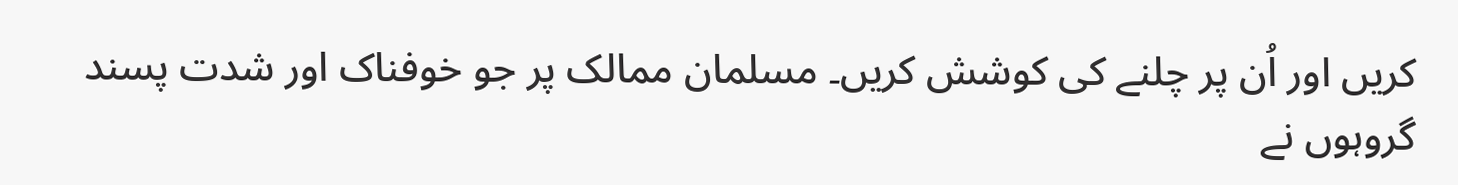کریں اور اُن پر چلنے کی کوشش کریں۔ مسلمان ممالک پر جو خوفناک اور شدت پسند گروہوں نے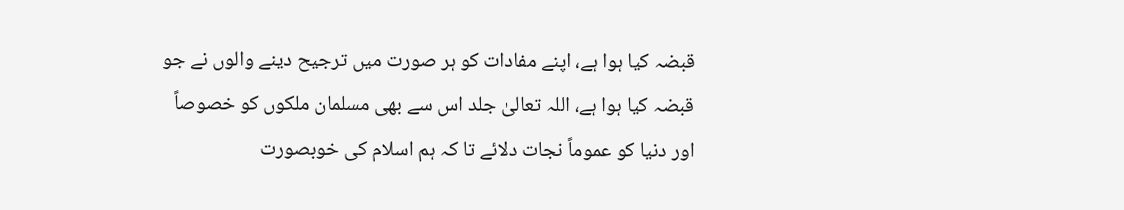قبضہ کیا ہوا ہے، اپنے مفادات کو ہر صورت میں ترجیح دینے والوں نے جو قبضہ کیا ہوا ہے، اللہ تعالیٰ جلد اس سے بھی مسلمان ملکوں کو خصوصاً اور دنیا کو عموماً نجات دلائے تا کہ ہم اسلام کی خوبصورت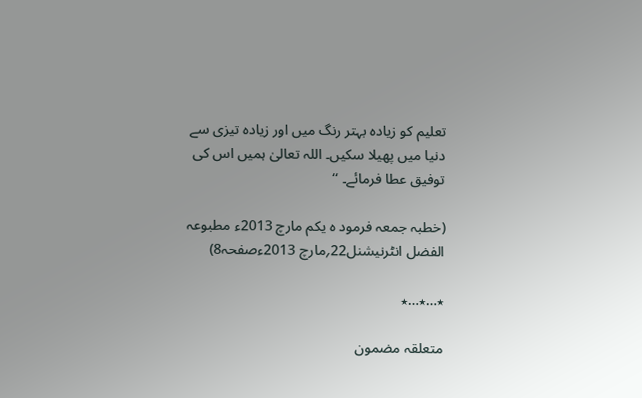تعلیم کو زیادہ بہتر رنگ میں اور زیادہ تیزی سے دنیا میں پھیلا سکیں۔ اللہ تعالیٰ ہمیں اس کی توفیق عطا فرمائے۔ ‘‘

(خطبہ جمعہ فرمود ہ یکم مارچ 2013ء مطبوعہ الفضل انٹرنیشنل22؍مارچ 2013ءصفحہ8)

٭…٭…٭

متعلقہ مضمون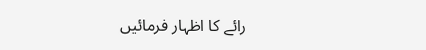رائے کا اظہار فرمائیں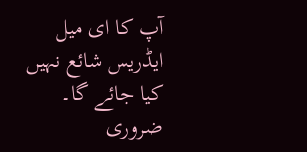آپ کا ای میل ایڈریس شائع نہیں کیا جائے گا۔ ضروری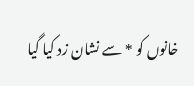خانوں کو * سے نشان زد کیا گیا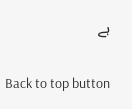ہے

Back to top button